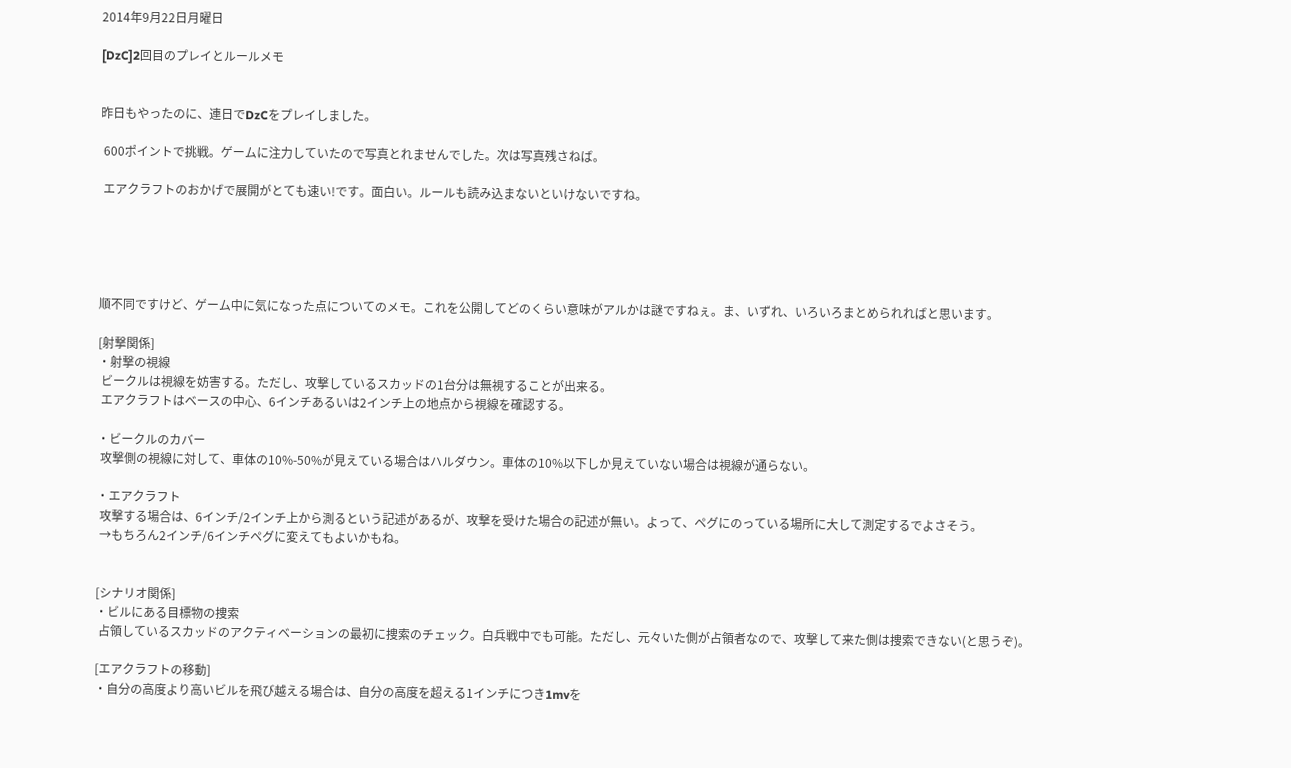2014年9月22日月曜日

[DzC]2回目のプレイとルールメモ


昨日もやったのに、連日でDzCをプレイしました。

 600ポイントで挑戦。ゲームに注力していたので写真とれませんでした。次は写真残さねば。

 エアクラフトのおかげで展開がとても速い!です。面白い。ルールも読み込まないといけないですね。





順不同ですけど、ゲーム中に気になった点についてのメモ。これを公開してどのくらい意味がアルかは謎ですねぇ。ま、いずれ、いろいろまとめられればと思います。

[射撃関係]
・射撃の視線
 ビークルは視線を妨害する。ただし、攻撃しているスカッドの1台分は無視することが出来る。
 エアクラフトはベースの中心、6インチあるいは2インチ上の地点から視線を確認する。

・ビークルのカバー
 攻撃側の視線に対して、車体の10%-50%が見えている場合はハルダウン。車体の10%以下しか見えていない場合は視線が通らない。

・エアクラフト
 攻撃する場合は、6インチ/2インチ上から測るという記述があるが、攻撃を受けた場合の記述が無い。よって、ペグにのっている場所に大して測定するでよさそう。
 →もちろん2インチ/6インチペグに変えてもよいかもね。


[シナリオ関係]
・ビルにある目標物の捜索
 占領しているスカッドのアクティベーションの最初に捜索のチェック。白兵戦中でも可能。ただし、元々いた側が占領者なので、攻撃して来た側は捜索できない(と思うぞ)。

[エアクラフトの移動]
・自分の高度より高いビルを飛び越える場合は、自分の高度を超える1インチにつき1mvを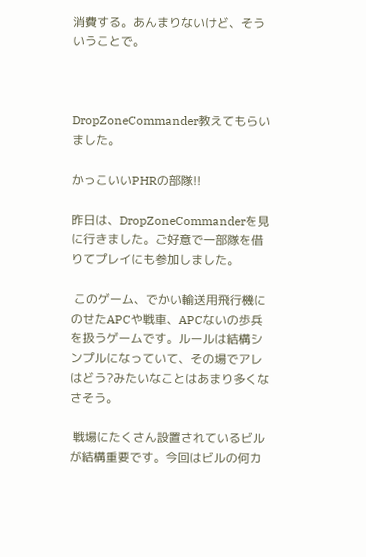消費する。あんまりないけど、そういうことで。



DropZoneCommander教えてもらいました。

かっこいいPHRの部隊!!

昨日は、DropZoneCommanderを見に行きました。ご好意で一部隊を借りてプレイにも参加しました。

 このゲーム、でかい輸送用飛行機にのせたAPCや戦車、APCないの歩兵を扱うゲームです。ルールは結構シンプルになっていて、その場でアレはどう?みたいなことはあまり多くなさそう。

 戦場にたくさん設置されているビルが結構重要です。今回はビルの何カ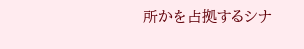所かを占拠するシナ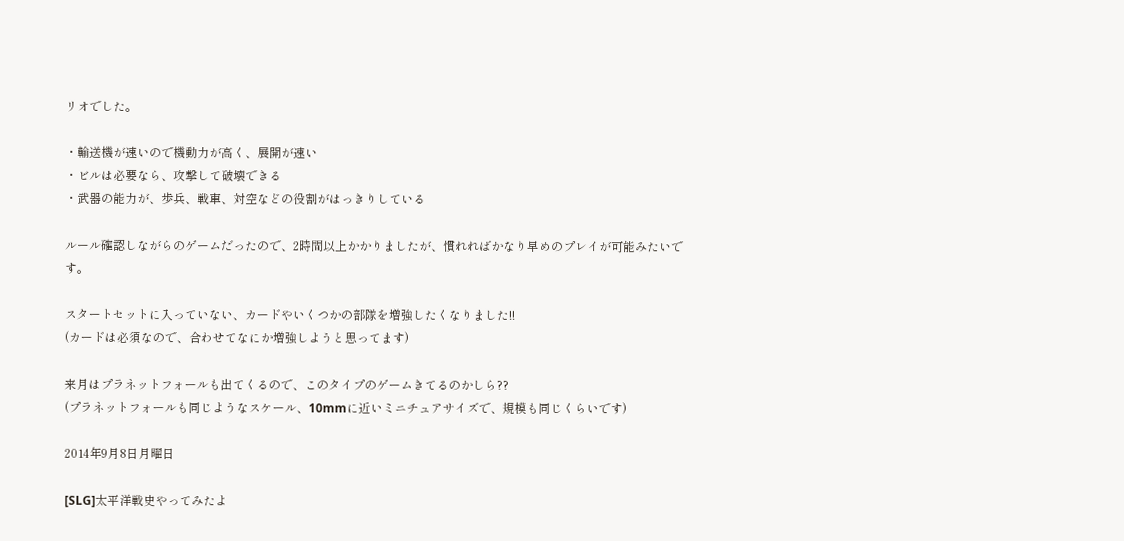リオでした。

・輸送機が速いので機動力が高く、展開が速い
・ビルは必要なら、攻撃して破壊できる
・武器の能力が、歩兵、戦車、対空などの役割がはっきりしている

ルール確認しながらのゲームだったので、2時間以上かかりましたが、慣れればかなり早めのプレイが可能みたいです。

スタートセットに入っていない、カードやいくつかの部隊を増強したくなりました!!
(カードは必須なので、合わせてなにか増強しようと思ってます)

来月はプラネットフォールも出てくるので、このタイプのゲームきてるのかしら??
(プラネットフォールも同じようなスケール、10mmに近いミニチュアサイズで、規模も同じくらいです)

2014年9月8日月曜日

[SLG]太平洋戦史やってみたよ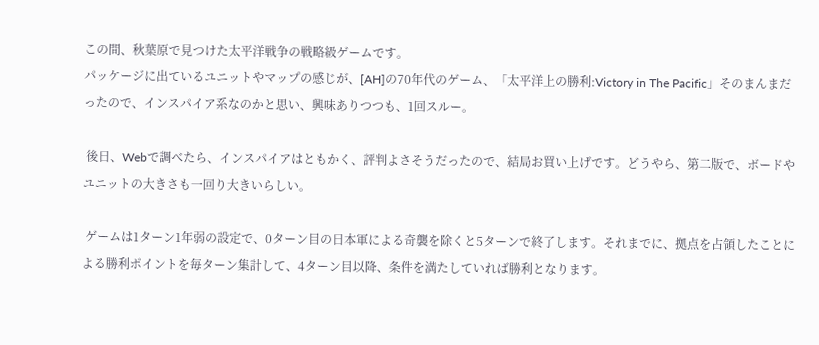この間、秋葉原で見つけた太平洋戦争の戦略級ゲームです。
パッケージに出ているユニットやマップの感じが、[AH]の70年代のゲーム、「太平洋上の勝利:Victory in The Pacific」そのまんまだったので、インスパイア系なのかと思い、興味ありつつも、1回スルー。

 後日、Webで調べたら、インスパイアはともかく、評判よさそうだったので、結局お買い上げです。どうやら、第二版で、ボードやユニットの大きさも一回り大きいらしい。

 ゲームは1ターン1年弱の設定で、0ターン目の日本軍による奇襲を除くと5ターンで終了します。それまでに、拠点を占領したことによる勝利ポイントを毎ターン集計して、4ターン目以降、条件を満たしていれば勝利となります。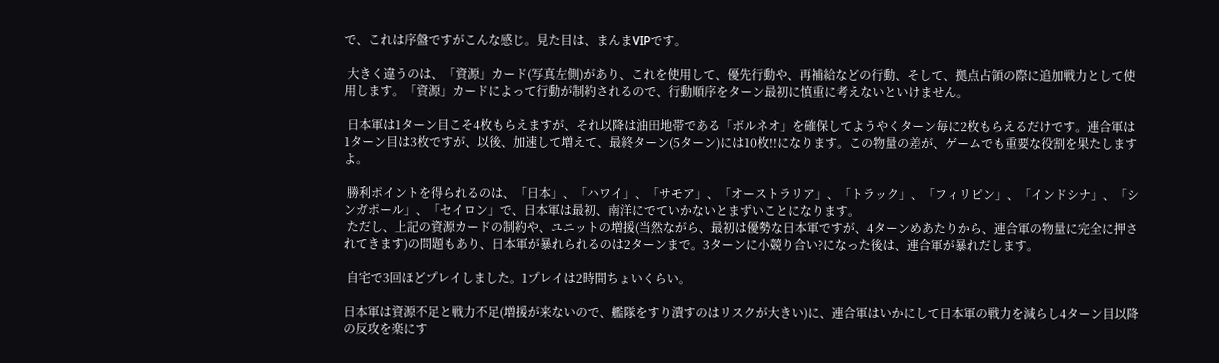で、これは序盤ですがこんな感じ。見た目は、まんまVIPです。

 大きく違うのは、「資源」カード(写真左側)があり、これを使用して、優先行動や、再補給などの行動、そして、拠点占領の際に追加戦力として使用します。「資源」カードによって行動が制約されるので、行動順序をターン最初に慎重に考えないといけません。

 日本軍は1ターン目こそ4枚もらえますが、それ以降は油田地帯である「ボルネオ」を確保してようやくターン毎に2枚もらえるだけです。連合軍は1ターン目は3枚ですが、以後、加速して増えて、最終ターン(5ターン)には10枚!!になります。この物量の差が、ゲームでも重要な役割を果たしますよ。

 勝利ポイントを得られるのは、「日本」、「ハワイ」、「サモア」、「オーストラリア」、「トラック」、「フィリピン」、「インドシナ」、「シンガポール」、「セイロン」で、日本軍は最初、南洋にでていかないとまずいことになります。
 ただし、上記の資源カードの制約や、ユニットの増援(当然ながら、最初は優勢な日本軍ですが、4ターンめあたりから、連合軍の物量に完全に押されてきます)の問題もあり、日本軍が暴れられるのは2ターンまで。3ターンに小競り合い?になった後は、連合軍が暴れだします。

 自宅で3回ほどプレイしました。1プレイは2時間ちょいくらい。

日本軍は資源不足と戦力不足(増援が来ないので、艦隊をすり潰すのはリスクが大きい)に、連合軍はいかにして日本軍の戦力を減らし4ターン目以降の反攻を楽にす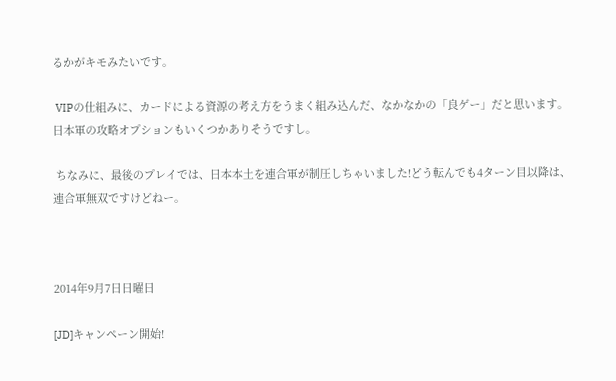るかがキモみたいです。

 VIPの仕組みに、カードによる資源の考え方をうまく組み込んだ、なかなかの「良ゲー」だと思います。日本軍の攻略オプションもいくつかありそうですし。

 ちなみに、最後のプレイでは、日本本土を連合軍が制圧しちゃいました!どう転んでも4ターン目以降は、連合軍無双ですけどねー。



2014年9月7日日曜日

[JD]キャンペーン開始!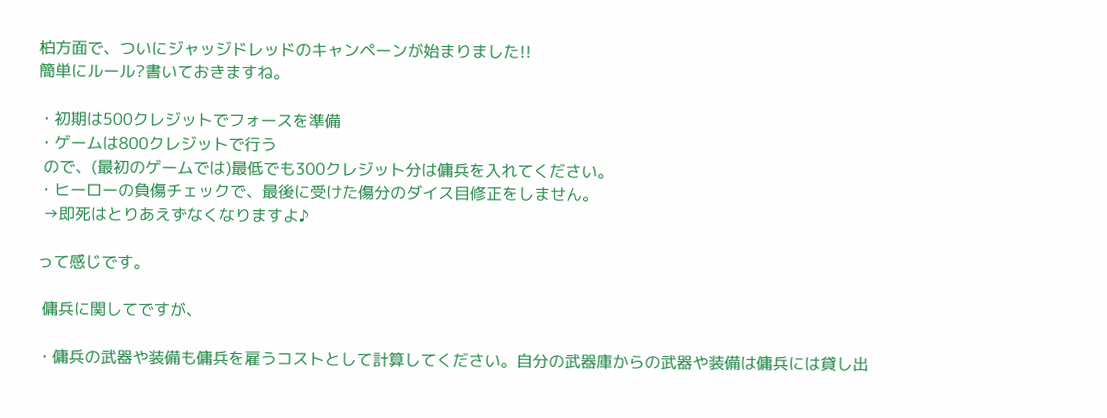柏方面で、ついにジャッジドレッドのキャンペーンが始まりました!!
簡単にルール?書いておきますね。

・初期は500クレジットでフォースを準備
・ゲームは800クレジットで行う
 ので、(最初のゲームでは)最低でも300クレジット分は傭兵を入れてください。
・ヒーローの負傷チェックで、最後に受けた傷分のダイス目修正をしません。
 →即死はとりあえずなくなりますよ♪

って感じです。

 傭兵に関してですが、

・傭兵の武器や装備も傭兵を雇うコストとして計算してください。自分の武器庫からの武器や装備は傭兵には貸し出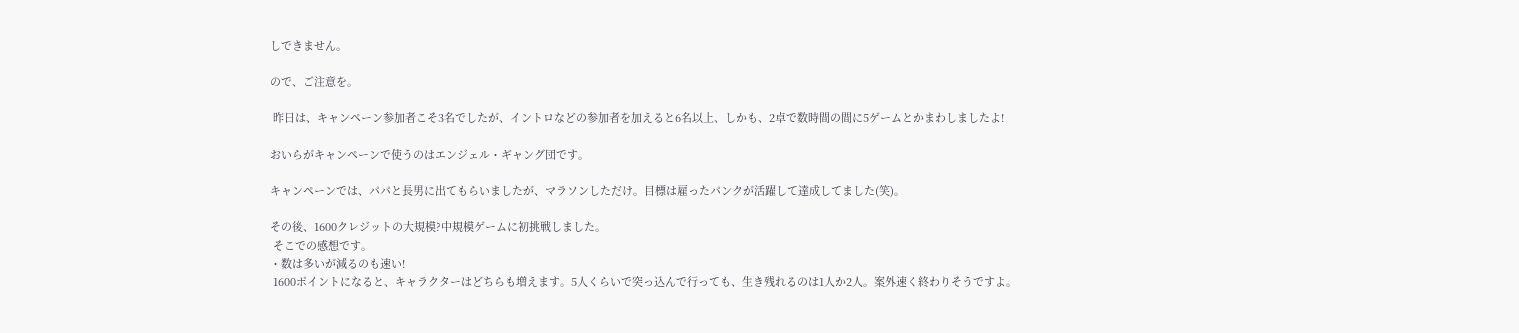しできません。

ので、ご注意を。

 昨日は、キャンペーン参加者こそ3名でしたが、イントロなどの参加者を加えると6名以上、しかも、2卓で数時間の間に5ゲームとかまわしましたよ!

おいらがキャンペーンで使うのはエンジェル・ギャング団です。

キャンペーンでは、パパと長男に出てもらいましたが、マラソンしただけ。目標は雇ったパンクが活躍して達成してました(笑)。

その後、1600クレジットの大規模?中規模ゲームに初挑戦しました。
 そこでの感想です。
・数は多いが減るのも速い!
 1600ポイントになると、キャラクターはどちらも増えます。5人くらいで突っ込んで行っても、生き残れるのは1人か2人。案外速く終わりそうですよ。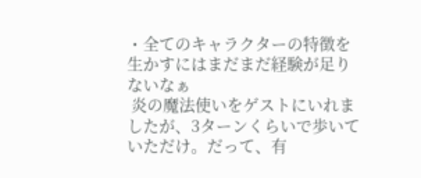・全てのキャラクターの特徴を生かすにはまだまだ経験が足りないなぁ
 炎の魔法使いをゲストにいれましたが、3ターンくらいで歩いていただけ。だって、有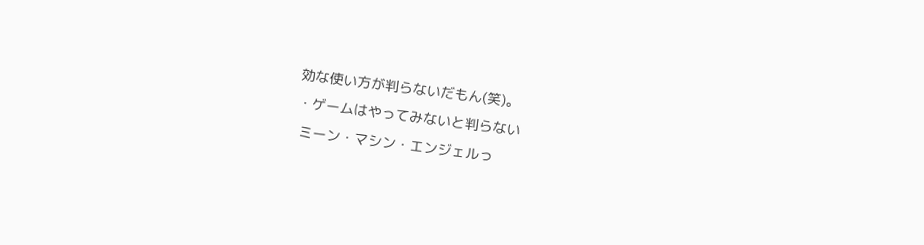効な使い方が判らないだもん(笑)。
・ゲームはやってみないと判らない
 ミーン・マシン・エンジェルっ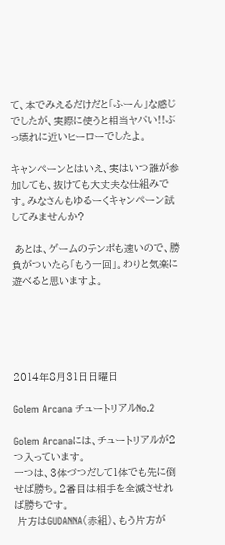て、本でみえるだけだと「ふーん」な感じでしたが、実際に使うと相当ヤバい!!ぶっ壊れに近いヒーローでしたよ。

キャンペーンとはいえ、実はいつ誰が参加しても、抜けても大丈夫な仕組みです。みなさんもゆるーくキャンペーン試してみませんか?

 あとは、ゲームのテンポも速いので、勝負がついたら「もう一回」。わりと気楽に遊べると思いますよ。





2014年8月31日日曜日

Golem Arcana チュートリアルNo.2

Golem Arcanaには、チュートリアルが2つ入っています。
一つは、3体づつだして1体でも先に倒せば勝ち。2番目は相手を全滅させれば勝ちです。
 片方はGUDANNA(赤組)、もう片方が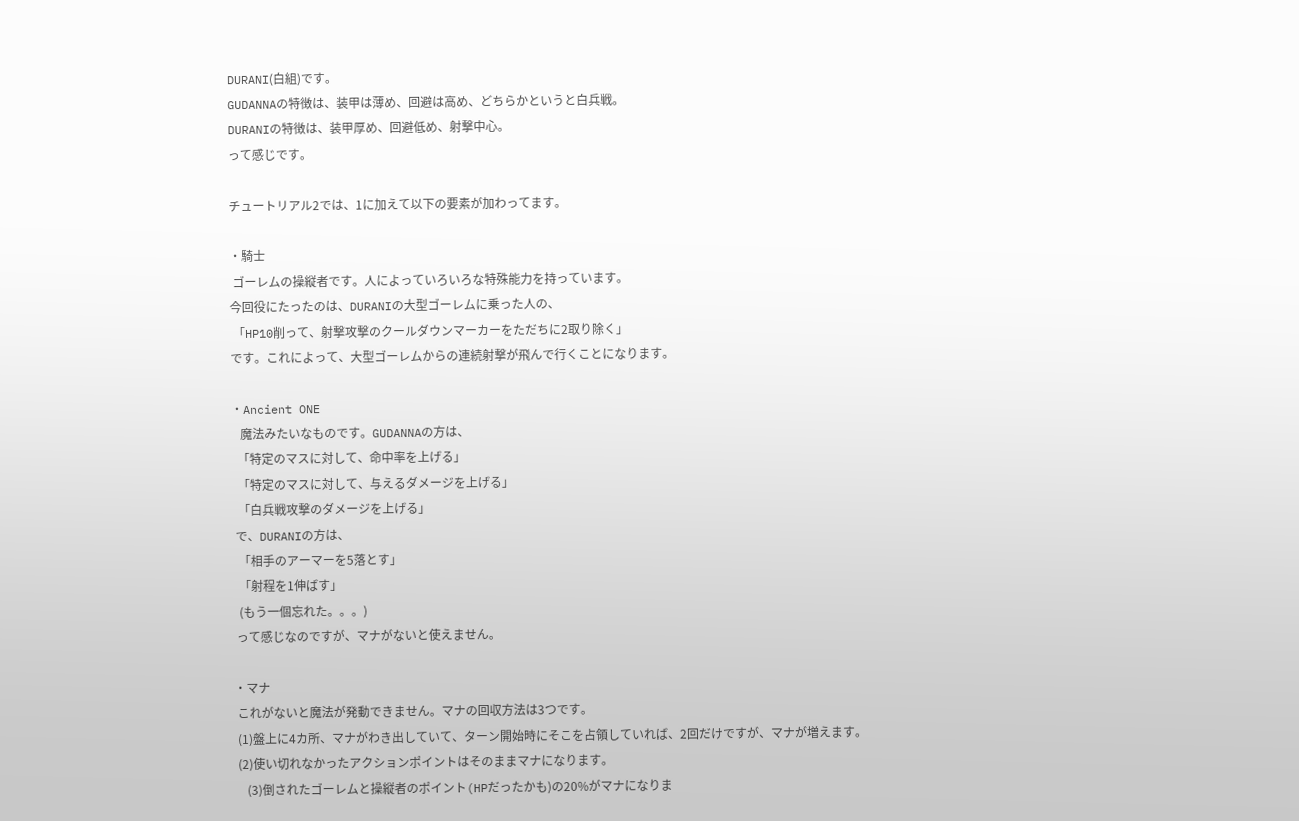DURANI(白組)です。
GUDANNAの特徴は、装甲は薄め、回避は高め、どちらかというと白兵戦。
DURANIの特徴は、装甲厚め、回避低め、射撃中心。
って感じです。

チュートリアル2では、1に加えて以下の要素が加わってます。

・騎士
 ゴーレムの操縦者です。人によっていろいろな特殊能力を持っています。
今回役にたったのは、DURANIの大型ゴーレムに乗った人の、
 「HP10削って、射撃攻撃のクールダウンマーカーをただちに2取り除く」
です。これによって、大型ゴーレムからの連続射撃が飛んで行くことになります。

・Ancient ONE
   魔法みたいなものです。GUDANNAの方は、
  「特定のマスに対して、命中率を上げる」
  「特定のマスに対して、与えるダメージを上げる」
  「白兵戦攻撃のダメージを上げる」
 で、DURANIの方は、
  「相手のアーマーを5落とす」
  「射程を1伸ばす」
  (もう一個忘れた。。。)
 って感じなのですが、マナがないと使えません。

・マナ
 これがないと魔法が発動できません。マナの回収方法は3つです。
 (1)盤上に4カ所、マナがわき出していて、ターン開始時にそこを占領していれば、2回だけですが、マナが増えます。
 (2)使い切れなかったアクションポイントはそのままマナになります。
    (3)倒されたゴーレムと操縦者のポイント(HPだったかも)の20%がマナになりま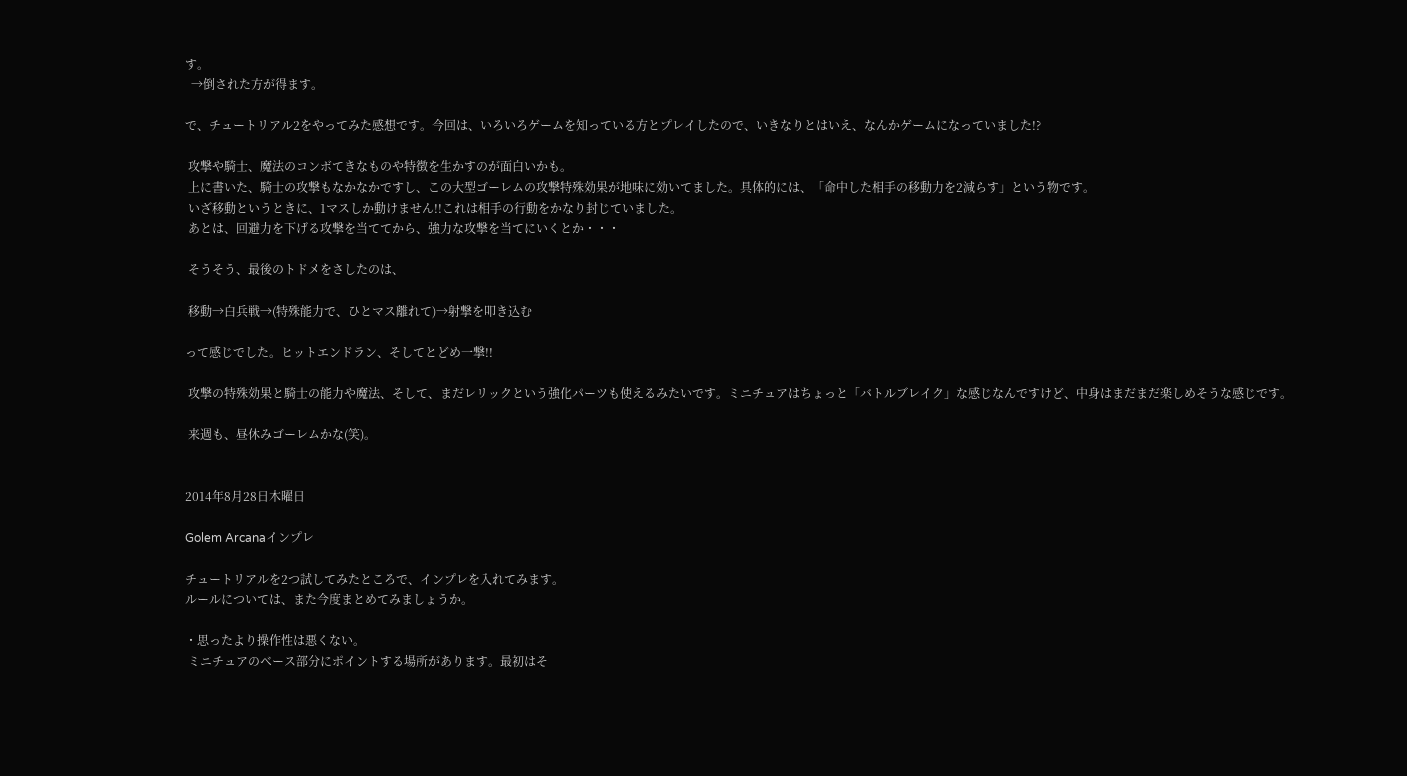す。
  →倒された方が得ます。

で、チュートリアル2をやってみた感想です。今回は、いろいろゲームを知っている方とプレイしたので、いきなりとはいえ、なんかゲームになっていました!?

 攻撃や騎士、魔法のコンボてきなものや特徴を生かすのが面白いかも。
 上に書いた、騎士の攻撃もなかなかですし、この大型ゴーレムの攻撃特殊効果が地味に効いてました。具体的には、「命中した相手の移動力を2減らす」という物です。
 いざ移動というときに、1マスしか動けません!!これは相手の行動をかなり封じていました。
 あとは、回避力を下げる攻撃を当ててから、強力な攻撃を当てにいくとか・・・

 そうそう、最後のトドメをさしたのは、

 移動→白兵戦→(特殊能力で、ひとマス離れて)→射撃を叩き込む

って感じでした。ヒットエンドラン、そしてとどめ一撃!!

 攻撃の特殊効果と騎士の能力や魔法、そして、まだレリックという強化パーツも使えるみたいです。ミニチュアはちょっと「バトルブレイク」な感じなんですけど、中身はまだまだ楽しめそうな感じです。

 来週も、昼休みゴーレムかな(笑)。


2014年8月28日木曜日

Golem Arcanaインプレ

チュートリアルを2つ試してみたところで、インプレを入れてみます。
ルールについては、また今度まとめてみましょうか。

・思ったより操作性は悪くない。
 ミニチュアのベース部分にポイントする場所があります。最初はそ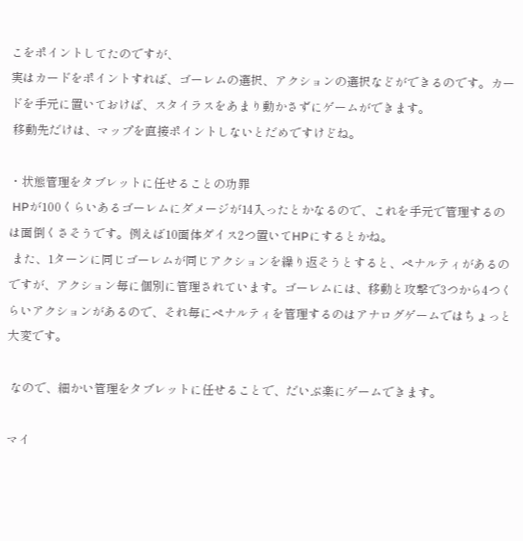こをポイントしてたのですが、
実はカードをポイントすれば、ゴーレムの選択、アクションの選択などができるのです。カードを手元に置いておけば、スタイラスをあまり動かさずにゲームができます。
 移動先だけは、マップを直接ポイントしないとだめですけどね。

・状態管理をタブレットに任せることの功罪
 HPが100くらいあるゴーレムにダメージが14入ったとかなるので、これを手元で管理するのは面倒くさそうです。例えば10面体ダイス2つ置いてHPにするとかね。
 また、1ターンに同じゴーレムが同じアクションを繰り返そうとすると、ペナルティがあるのですが、アクション毎に個別に管理されています。ゴーレムには、移動と攻撃で3つから4つくらいアクションがあるので、それ毎にペナルティを管理するのはアナログゲームではちょっと大変です。

 なので、細かい管理をタブレットに任せることで、だいぶ楽にゲームできます。

マイ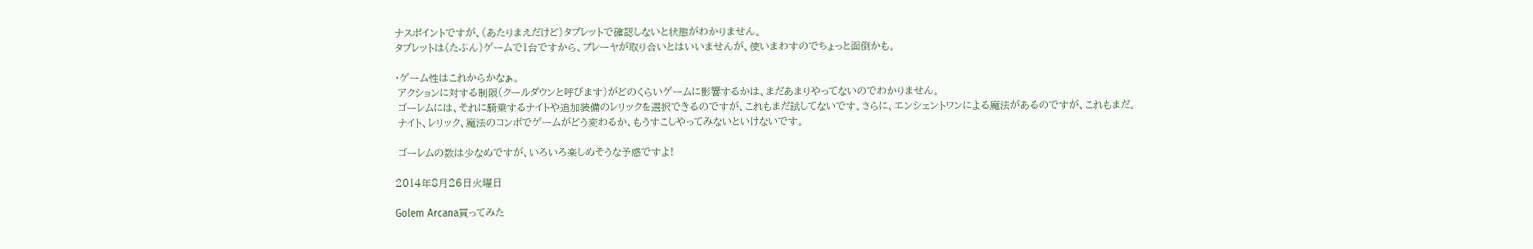ナスポイントですが、(あたりまえだけど)タブレットで確認しないと状態がわかりません。
タブレットは(たぶん)ゲームで1台ですから、プレーヤが取り合いとはいいませんが、使いまわすのでちょっと面倒かも。

・ゲーム性はこれからかなぁ。
 アクションに対する制限(クールダウンと呼びます)がどのくらいゲームに影響するかは、まだあまりやってないのでわかりません。
 ゴーレムには、それに騎乗するナイトや追加装備のレリックを選択できるのですが、これもまだ試してないです。さらに、エンシェントワンによる魔法があるのですが、これもまだ。
 ナイト、レリック、魔法のコンボでゲームがどう変わるか、もうすこしやってみないといけないです。

 ゴーレムの数は少なめですが、いろいろ楽しめそうな予感ですよ!

2014年8月26日火曜日

Golem Arcana買ってみた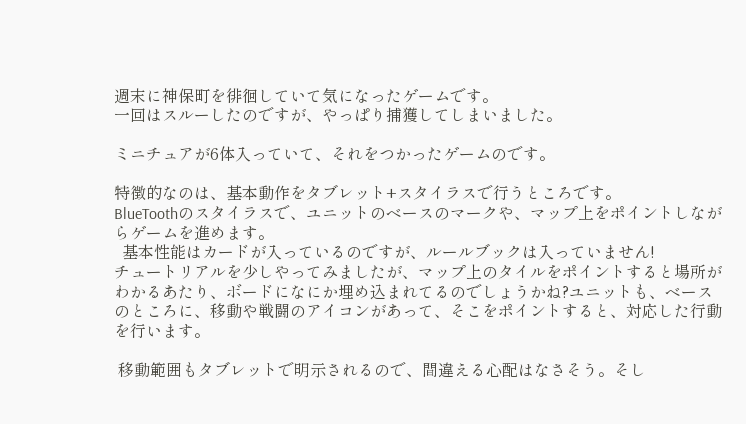週末に神保町を徘徊していて気になったゲームです。
一回はスルーしたのですが、やっぱり捕獲してしまいました。

ミニチュアが6体入っていて、それをつかったゲームのです。

特徴的なのは、基本動作をタブレット+スタイラスで行うところです。
BlueToothのスタイラスで、ユニットのベースのマークや、マップ上をポイントしながらゲームを進めます。
  基本性能はカードが入っているのですが、ルールブックは入っていません!
チュートリアルを少しやってみましたが、マップ上のタイルをポイントすると場所がわかるあたり、ボードになにか埋め込まれてるのでしょうかね?ユニットも、ベースのところに、移動や戦闘のアイコンがあって、そこをポイントすると、対応した行動を行います。

 移動範囲もタブレットで明示されるので、間違える心配はなさそう。そし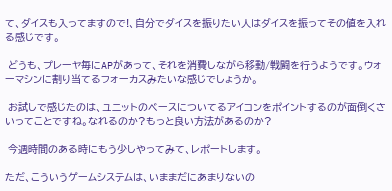て、ダイスも入ってますので!、自分でダイスを振りたい人はダイスを振ってその値を入れる感じです。

 どうも、プレーヤ毎にAPがあって、それを消費しながら移動/戦闘を行うようです。ウォーマシンに割り当てるフォーカスみたいな感じでしょうか。

 お試しで感じたのは、ユニットのベースについてるアイコンをポイントするのが面倒くさいってことですね。なれるのか?もっと良い方法があるのか?

 今週時間のある時にもう少しやってみて、レポートします。

ただ、こういうゲームシステムは、いままだにあまりないの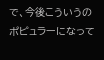で、今後こういうのポピュラーになって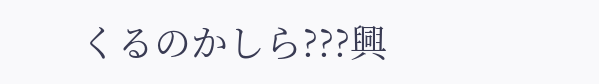くるのかしら???興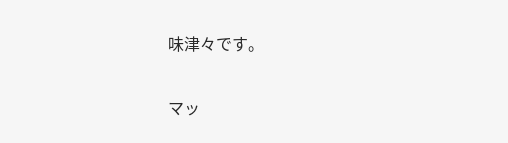味津々です。

マッ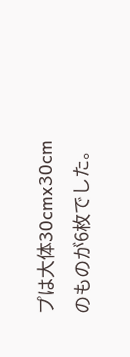プは大体30cmx30cmのものが6枚でした。